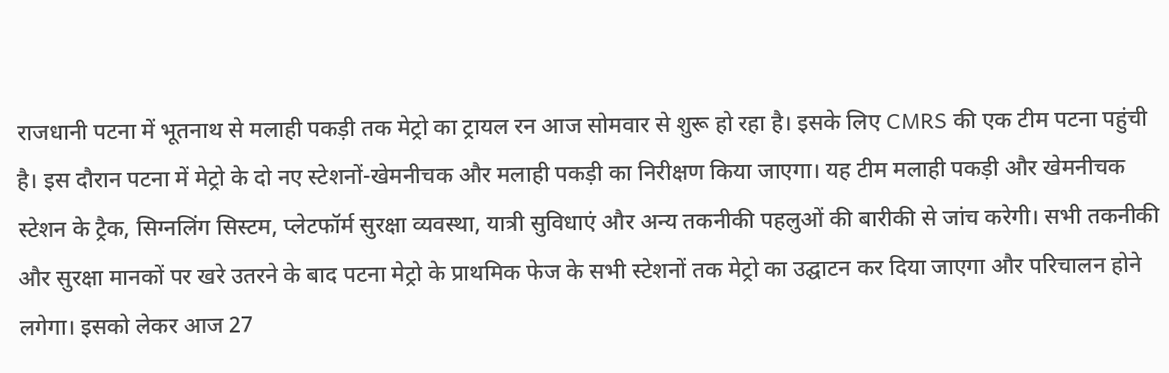राजधानी पटना में भूतनाथ से मलाही पकड़ी तक मेट्रो का ट्रायल रन आज सोमवार से शुरू हो रहा है। इसके लिए CMRS की एक टीम पटना पहुंची है। इस दौरान पटना में मेट्रो के दो नए स्टेशनों-खेमनीचक और मलाही पकड़ी का निरीक्षण किया जाएगा। यह टीम मलाही पकड़ी और खेमनीचक स्टेशन के ट्रैक, सिग्नलिंग सिस्टम, प्लेटफॉर्म सुरक्षा व्यवस्था, यात्री सुविधाएं और अन्य तकनीकी पहलुओं की बारीकी से जांच करेगी। सभी तकनीकी और सुरक्षा मानकों पर खरे उतरने के बाद पटना मेट्रो के प्राथमिक फेज के सभी स्टेशनों तक मेट्रो का उद्घाटन कर दिया जाएगा और परिचालन होने लगेगा। इसको लेकर आज 27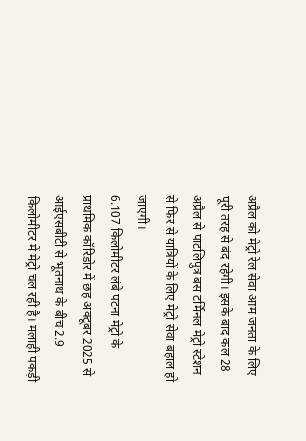अप्रैल को मेट्रो रेल सेवा आम जनता के लिए पूरी तरह से बंद रहेगी। इसके बाद कल 28 अप्रैल से पाटलिपुत्र बस टर्मिनल मेट्रो स्टेशन से फिर से यात्रियों के लिए मेट्रो सेवा बहाल हो जाएगी।
6.107 किलोमीटर लंबे पटना मेट्रो के प्राथमिक कॉरिडोर में छह अक्टूबर 2025 से आईएसबीटी से भूतनाथ के बीच 2.9 किलोमीटर में मेट्रो चल रही है। मलाही पकड़ी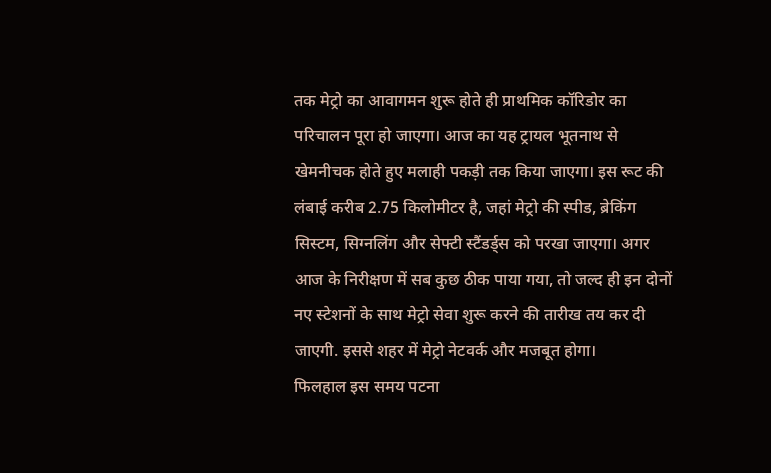तक मेट्रो का आवागमन शुरू होते ही प्राथमिक कॉरिडोर का परिचालन पूरा हो जाएगा। आज का यह ट्रायल भूतनाथ से खेमनीचक होते हुए मलाही पकड़ी तक किया जाएगा। इस रूट की लंबाई करीब 2.75 किलोमीटर है, जहां मेट्रो की स्पीड, ब्रेकिंग सिस्टम, सिग्नलिंग और सेफ्टी स्टैंडर्ड्स को परखा जाएगा। अगर आज के निरीक्षण में सब कुछ ठीक पाया गया, तो जल्द ही इन दोनों नए स्टेशनों के साथ मेट्रो सेवा शुरू करने की तारीख तय कर दी जाएगी. इससे शहर में मेट्रो नेटवर्क और मजबूत होगा।
फिलहाल इस समय पटना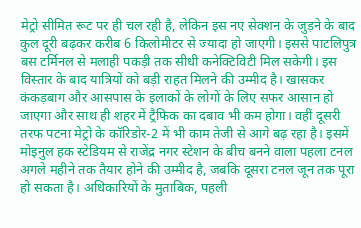मेट्रो सीमित रूट पर ही चल रही है, लेकिन इस नए सेक्शन के जुड़ने के बाद कुल दूरी बढ़कर करीब 6 किलोमीटर से ज्यादा हो जाएगी। इससे पाटलिपुत्र बस टर्मिनल से मलाही पकड़ी तक सीधी कनेक्टिविटी मिल सकेगी। इस विस्तार के बाद यात्रियों को बड़ी राहत मिलने की उम्मीद है। खासकर कंकड़बाग और आसपास के इलाकों के लोगों के लिए सफर आसान हो जाएगा और साथ ही शहर में ट्रैफिक का दबाव भी कम होगा। वहीं दूसरी तरफ पटना मेट्रो के कॉरिडोर-2 में भी काम तेजी से आगे बढ़ रहा है। इसमें मोइनुल हक स्टेडियम से राजेंद्र नगर स्टेशन के बीच बनने वाला पहला टनल अगले महीने तक तैयार होने की उम्मीद है, जबकि दूसरा टनल जून तक पूरा हो सकता है। अधिकारियों के मुताबिक, पहली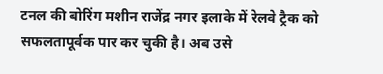टनल की बोरिंग मशीन राजेंद्र नगर इलाके में रेलवे ट्रैक को सफलतापूर्वक पार कर चुकी है। अब उसे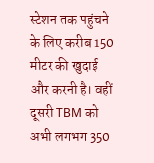स्टेशन तक पहुंचने के लिए करीब 150 मीटर की खुदाई और करनी है। वहीं दूसरी TBM को अभी लगभग 350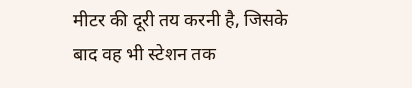मीटर की दूरी तय करनी है, जिसके बाद वह भी स्टेशन तक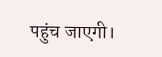पहुंच जाएगी।